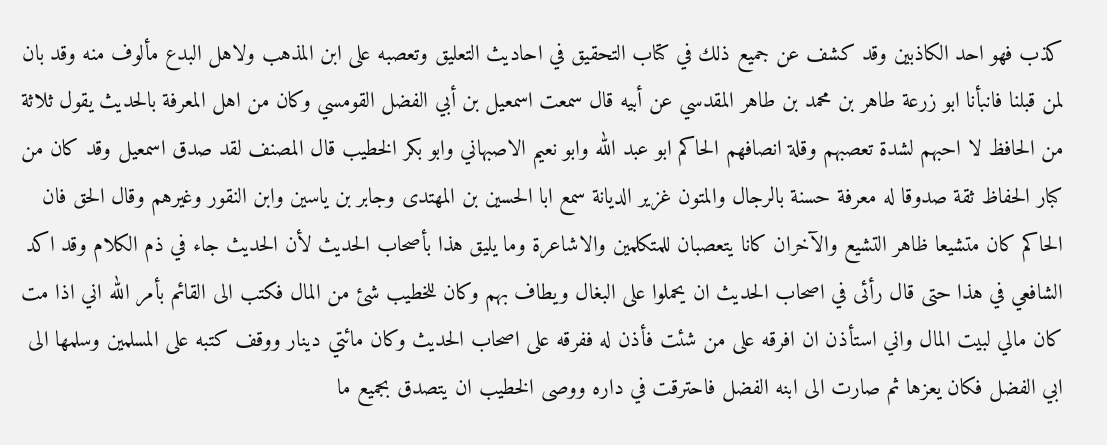كذب فهو احد الكاذبين وقد كشف عن جميع ذلك في كتاب التحقيق في احاديث التعليق وتعصبه على ابن المذهب ولاهل البدع مألوف منه وقد بان لمن قبلنا فانبأنا ابو زرعة طاهر بن محمد بن طاهر المقدسي عن أبيه قال سمعت اسمعيل بن أبي الفضل القومسي وكان من اهل المعرفة بالحديث يقول ثلاثة من الحافظ لا احبهم لشدة تعصبهم وقلة انصافهم الحاكم ابو عبد الله وابو نعيم الاصبهاني وابو بكر الخطيب قال المصنف لقد صدق اسمعيل وقد كان من كبار الحفاظ ثقة صدوقا له معرفة حسنة بالرجال والمتون غزير الديانة سمع ابا الحسين بن المهتدى وجابر بن ياسين وابن النقور وغيرهم وقال الحق فان الحاكم كان متشيعا ظاهر التشيع والآخران كانا يتعصبان للمتكلمين والاشاعرة وما يليق هذا بأصحاب الحديث لأن الحديث جاء في ذم الكلام وقد اكد الشافعي في هذا حتى قال رأئى في اصحاب الحديث ان يحملوا على البغال ويطاف بهم وكان للخطيب شئ من المال فكتب الى القائم بأمر الله اني اذا مت كان مالي لبيت المال واني استأذن ان افرقه على من شئت فأذن له ففرقه على اصحاب الحديث وكان مائتي دينار ووقف كتبه على المسلمين وسلمها الى ابي الفضل فكان يعزها ثم صارت الى ابنه الفضل فاحترقت في داره ووصى الخطيب ان يتصدق بجميع ما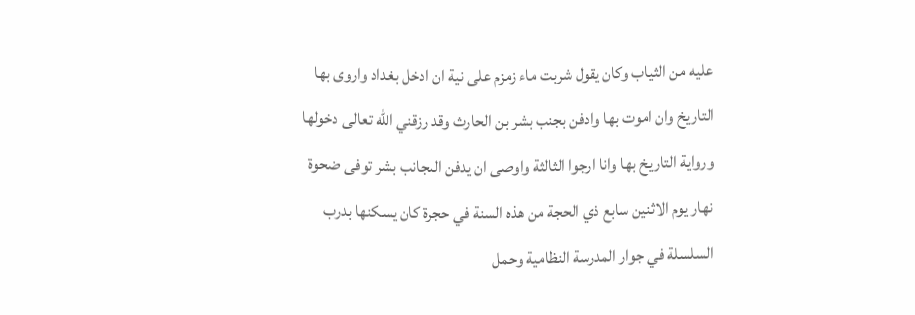عليه من الثياب وكان يقول شربت ماء زمزم على نية ان ادخل بغداد واروى بها التاريخ وان اموت بها وادفن بجنب بشر بن الحارث وقد رزقني الله تعالى دخولها ورواية التاريخ بها وانا ارجوا الثالثة واوصى ان يدفن الىجانب بشر توفى ضحوة نهار يوم الاثنين سابع ذي الحجة من هذه السنة في حجرة كان يسكنها بدرب السلسلة في جوار المدرسة النظامية وحمل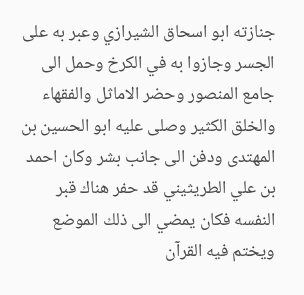جنازته ابو اسحاق الشيرازي وعبر به على الجسر وجازوا به في الكرخ وحمل الى جامع المنصور وحضر الاماثل والفقهاء والخلق الكثير وصلى عليه ابو الحسين بن المهتدى ودفن الى جانب بشر وكان احمد بن علي الطريثيني قد حفر هناك قبر النفسه فكان يمضي الى ذلك الموضع ويختم فيه القرآن